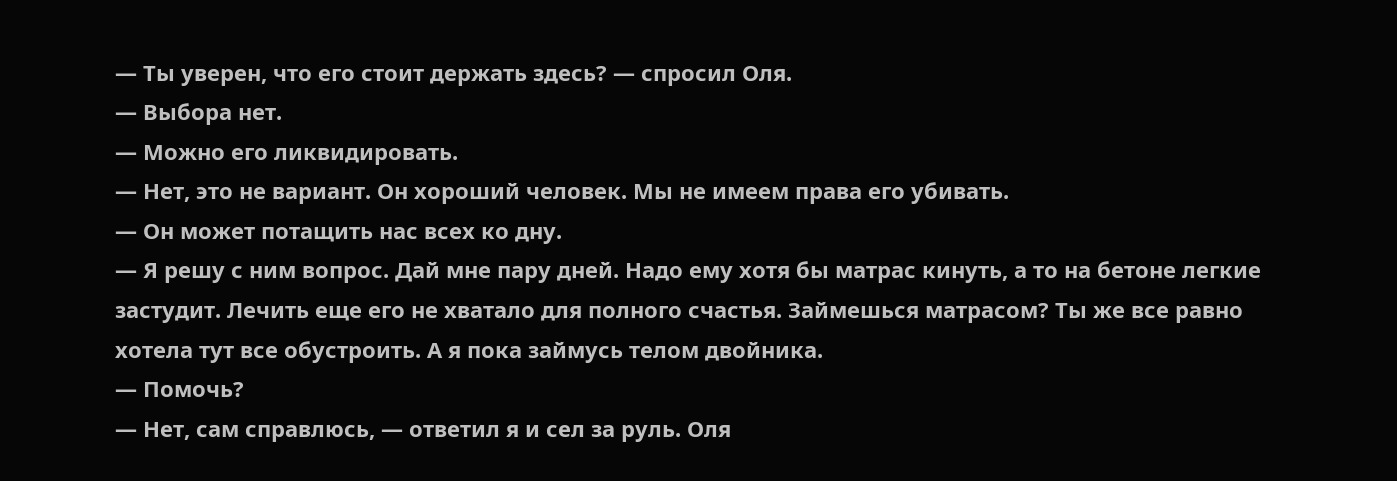— Ты уверен, что его стоит держать здесь? — спросил Оля.
— Выбора нет.
— Можно его ликвидировать.
— Нет, это не вариант. Он хороший человек. Мы не имеем права его убивать.
— Он может потащить нас всех ко дну.
— Я решу с ним вопрос. Дай мне пару дней. Надо ему хотя бы матрас кинуть, а то на бетоне легкие застудит. Лечить еще его не хватало для полного счастья. Займешься матрасом? Ты же все равно хотела тут все обустроить. А я пока займусь телом двойника.
— Помочь?
— Нет, сам справлюсь, — ответил я и сел за руль. Оля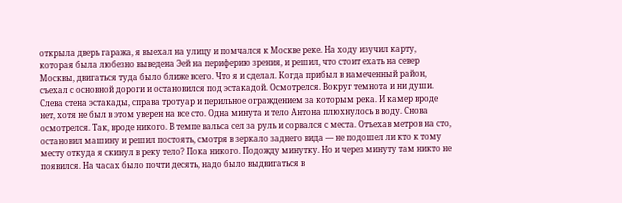открыла дверь гаража, я выехал на улицу и помчался к Москве реке. На ходу изучил карту, которая была любезно выведена Эей на периферию зрения, и решил, что стоит ехать на север Москвы, двигаться туда было ближе всего. Что я и сделал. Когда прибыл в намеченный район, съехал с основной дороги и остановился под эстакадой. Осмотрелся. Вокруг темнота и ни души. Слева стена эстакады, справа тротуар и перильное ограждением за которым река. И камер вроде нет, хотя не был в этом уверен на все сто. Одна минута и тело Антона плюхнулось в воду. Снова осмотрелся. Так, вроде никого. В темпе вальса сел за руль и сорвался с места. Отъехав метров на сто, остановил машину и решил постоять, смотря в зеркало заднего вида — не подошел ли кто к тому месту откуда я скинул в реку тело? Пока никого. Подожду минутку. Но и через минуту там никто не появился. На часах было почти десять, надо было выдвигаться в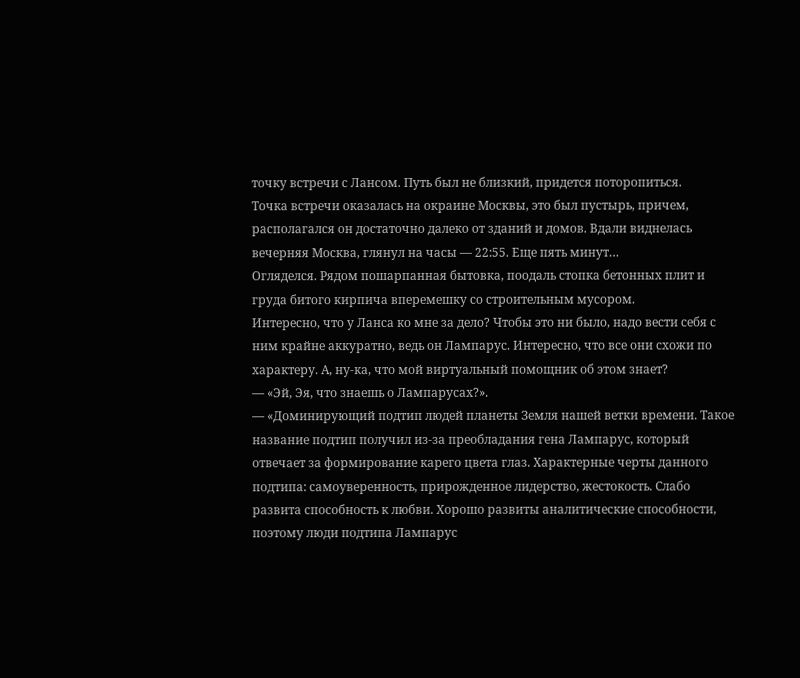точку встречи с Лансом. Путь был не близкий, придется поторопиться.
Точка встречи оказалась на окраине Москвы, это был пустырь, причем, располагался он достаточно далеко от зданий и домов. Вдали виднелась вечерняя Москва, глянул на часы — 22:55. Еще пять минут…
Огляделся. Рядом пошарпанная бытовка, поодаль стопка бетонных плит и груда битого кирпича вперемешку со строительным мусором.
Интересно, что у Ланса ко мне за дело? Чтобы это ни было, надо вести себя с ним крайне аккуратно, ведь он Лампарус. Интересно, что все они схожи по характеру. А, ну-ка, что мой виртуальный помощник об этом знает?
— «Эй, Эя, что знаешь о Лампарусах?».
— «Доминирующий подтип людей планеты Земля нашей ветки времени. Такое название подтип получил из-за преобладания гена Лампарус, который отвечает за формирование карего цвета глаз. Характерные черты данного подтипа: самоуверенность, прирожденное лидерство, жестокость. Слабо развита способность к любви. Хорошо развиты аналитические способности, поэтому люди подтипа Лампарус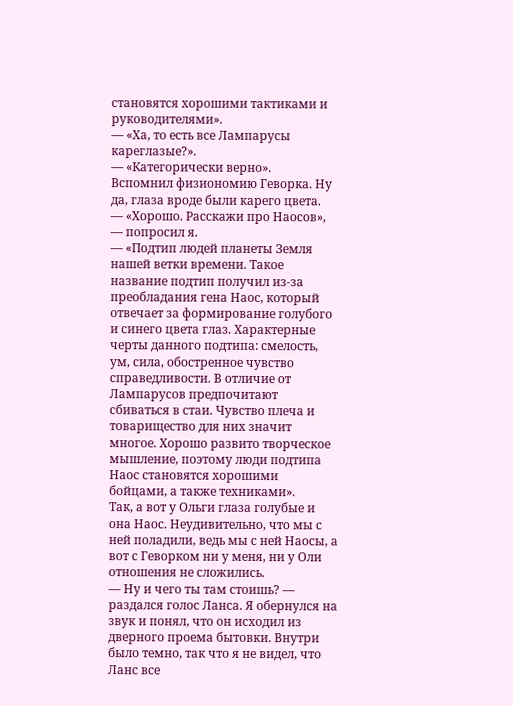становятся хорошими тактиками и руководителями».
— «Ха, то есть все Лампарусы кареглазые?».
— «Категорически верно».
Вспомнил физиономию Геворка. Ну да, глаза вроде были карего цвета.
— «Хорошо. Расскажи про Наосов», — попросил я.
— «Подтип людей планеты Земля нашей ветки времени. Такое название подтип получил из-за преобладания гена Наос, который отвечает за формирование голубого и синего цвета глаз. Характерные черты данного подтипа: смелость, ум, сила, обостренное чувство справедливости. В отличие от Лампарусов предпочитают сбиваться в стаи. Чувство плеча и товарищество для них значит многое. Хорошо развито творческое мышление, поэтому люди подтипа Наос становятся хорошими бойцами, а также техниками».
Так, а вот у Ольги глаза голубые и она Наос. Неудивительно, что мы с ней поладили, ведь мы с ней Наосы, а вот с Геворком ни у меня, ни у Оли отношения не сложились.
— Ну и чего ты там стоишь? — раздался голос Ланса. Я обернулся на звук и понял, что он исходил из дверного проема бытовки. Внутри было темно, так что я не видел, что Ланс все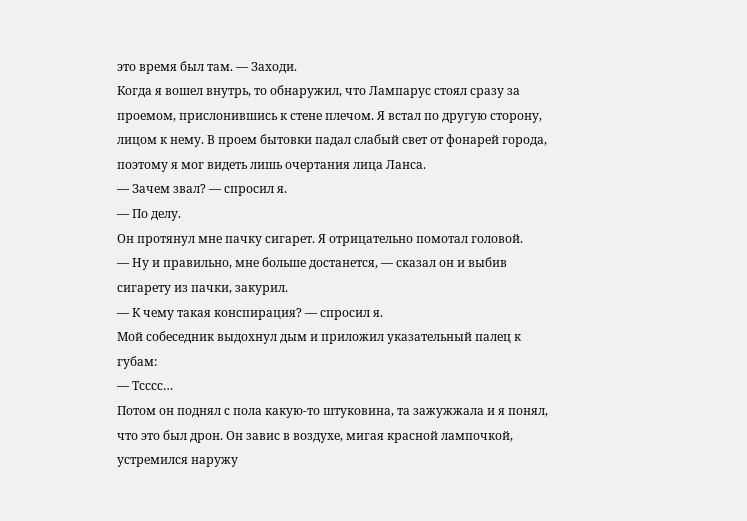это время был там. — Заходи.
Когда я вошел внутрь, то обнаружил, что Лампарус стоял сразу за проемом, прислонившись к стене плечом. Я встал по другую сторону, лицом к нему. В проем бытовки падал слабый свет от фонарей города, поэтому я мог видеть лишь очертания лица Ланса.
— Зачем звал? — спросил я.
— По делу.
Он протянул мне пачку сигарет. Я отрицательно помотал головой.
— Ну и правильно, мне больше достанется, — сказал он и выбив сигарету из пачки, закурил.
— К чему такая конспирация? — спросил я.
Мой собеседник выдохнул дым и приложил указательный палец к губам:
— Тсссс…
Потом он поднял с пола какую-то штуковина, та зажужжала и я понял, что это был дрон. Он завис в воздухе, мигая красной лампочкой, устремился наружу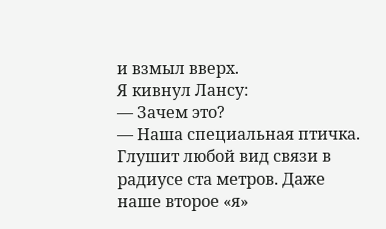и взмыл вверх.
Я кивнул Лансу:
— Зачем это?
— Наша специальная птичка. Глушит любой вид связи в радиусе ста метров. Даже наше второе «я»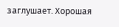заглушает. Хорошая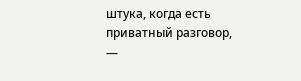штука, когда есть приватный разговор, —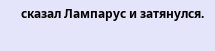сказал Лампарус и затянулся.